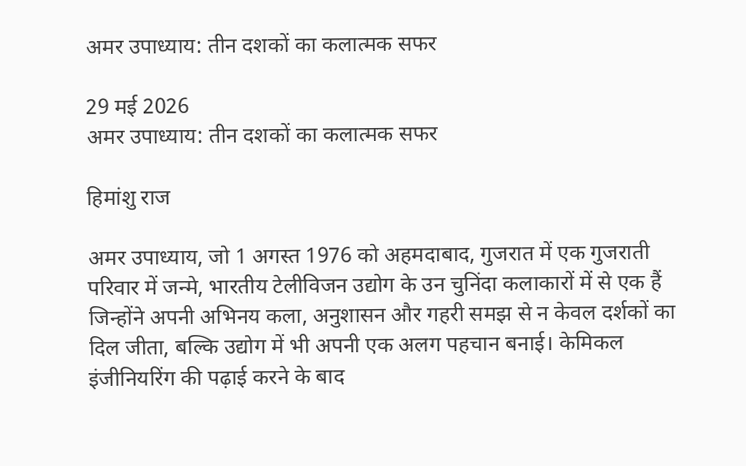अमर उपाध्याय: तीन दशकों का कलात्मक सफर

29 मई 2026
अमर उपाध्याय: तीन दशकों का कलात्मक सफर

हिमांशु राज

अमर उपाध्याय, जो 1 अगस्त 1976 को अहमदाबाद, गुजरात में एक गुजराती परिवार में जन्मे, भारतीय टेलीविजन उद्योग के उन चुनिंदा कलाकारों में से एक हैं जिन्होंने अपनी अभिनय कला, अनुशासन और गहरी समझ से न केवल दर्शकों का दिल जीता, बल्कि उद्योग में भी अपनी एक अलग पहचान बनाई। केमिकल इंजीनियरिंग की पढ़ाई करने के बाद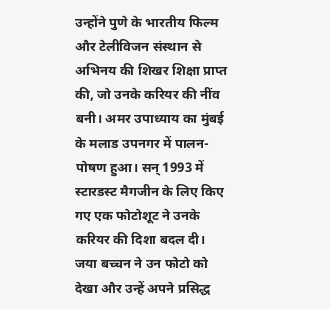उन्होंने पुणे के भारतीय फिल्म और टेलीविजन संस्थान से अभिनय की शिखर शिक्षा प्राप्त की, जो उनके करियर की नींव बनी। अमर उपाध्याय का मुंबई के मलाड उपनगर में पालन-पोषण हुआ। सन् 1993 में स्टारडस्ट मैगजीन के लिए किए गए एक फोटोशूट ने उनके करियर की दिशा बदल दी। जया बच्चन ने उन फोटो को देखा और उन्हें अपने प्रसिद्ध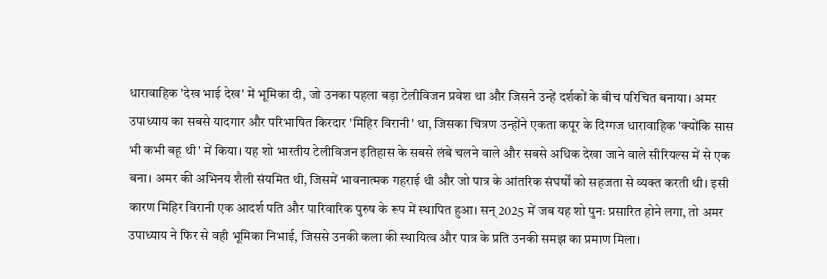धारावाहिक 'देख भाई देख' में भूमिका दी, जो उनका पहला बड़ा टेलीविजन प्रवेश था और जिसने उन्हें दर्शकों के बीच परिचित बनाया। अमर उपाध्याय का सबसे यादगार और परिभाषित किरदार 'मिहिर विरानी' था, जिसका चित्रण उन्होंने एकता कपूर के दिग्गज धारावाहिक 'क्योंकि सास भी कभी बहू थी' में किया। यह शो भारतीय टेलीविजन इतिहास के सबसे लंबे चलने वाले और सबसे अधिक देखा जाने वाले सीरियल्स में से एक बना। अमर की अभिनय शैली संयमित थी, जिसमें भावनात्मक गहराई थी और जो पात्र के आंतरिक संघर्षों को सहजता से व्यक्त करती थी। इसी कारण मिहिर विरानी एक आदर्श पति और पारिवारिक पुरुष के रूप में स्थापित हुआ। सन् 2025 में जब यह शो पुनः प्रसारित होने लगा, तो अमर उपाध्याय ने फिर से वही भूमिका निभाई, जिससे उनकी कला की स्थायित्व और पात्र के प्रति उनकी समझ का प्रमाण मिला।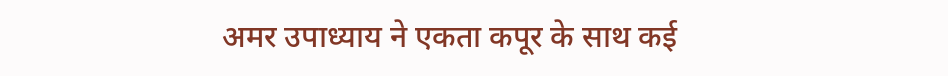अमर उपाध्याय ने एकता कपूर के साथ कई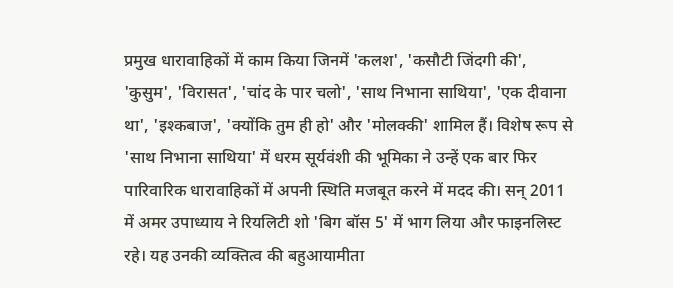प्रमुख धारावाहिकों में काम किया जिनमें 'कलश', 'कसौटी जिंदगी की', 'कुसुम', 'विरासत', 'चांद के पार चलो', 'साथ निभाना साथिया', 'एक दीवाना था', 'इश्कबाज', 'क्योंकि तुम ही हो' और 'मोलक्की' शामिल हैं। विशेष रूप से 'साथ निभाना साथिया' में धरम सूर्यवंशी की भूमिका ने उन्हें एक बार फिर पारिवारिक धारावाहिकों में अपनी स्थिति मजबूत करने में मदद की। सन् 2011 में अमर उपाध्याय ने रियलिटी शो 'बिग बॉस 5' में भाग लिया और फाइनलिस्ट रहे। यह उनकी व्यक्तित्व की बहुआयामीता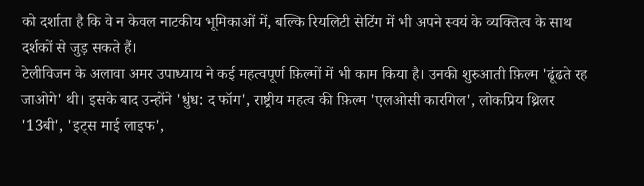को दर्शाता है कि वे न केवल नाटकीय भूमिकाओं में, बल्कि रियलिटी सेटिंग में भी अपने स्वयं के व्यक्तित्व के साथ दर्शकों से जुड़ सकते हैं।
टेलीविजन के अलावा अमर उपाध्याय ने कई महत्वपूर्ण फ़िल्मों में भी काम किया है। उनकी शुरुआती फ़िल्म 'ढूंढते रह जाओगे' थी। इसके बाद उन्होंने 'धुंध: द फॉग', राष्ट्रीय महत्व की फ़िल्म 'एलओसी कारगिल', लोकप्रिय थ्रिलर '13बी', 'इट्स माई लाइफ',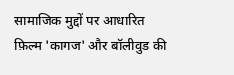सामाजिक मुद्दों पर आधारित फ़िल्म 'कागज' और बॉलीवुड की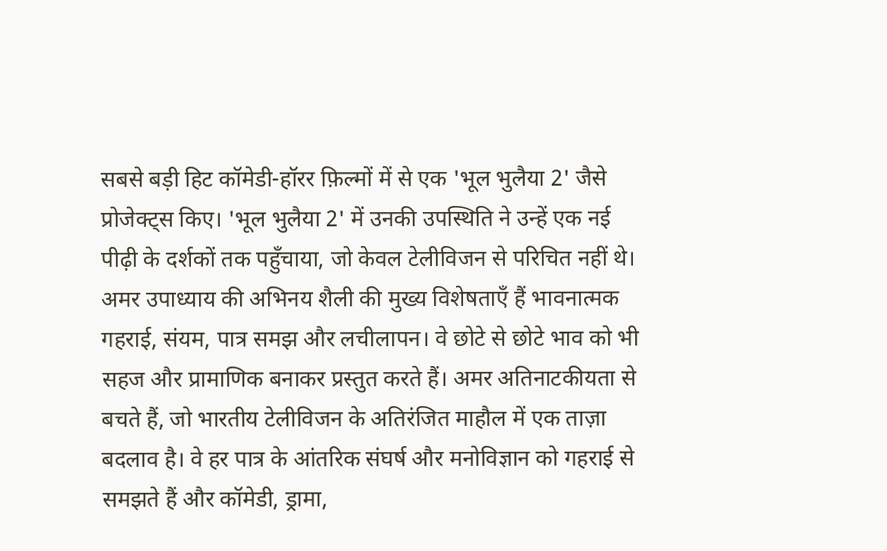सबसे बड़ी हिट कॉमेडी-हॉरर फ़िल्मों में से एक 'भूल भुलैया 2' जैसे प्रोजेक्ट्स किए। 'भूल भुलैया 2' में उनकी उपस्थिति ने उन्हें एक नई पीढ़ी के दर्शकों तक पहुँचाया, जो केवल टेलीविजन से परिचित नहीं थे। अमर उपाध्याय की अभिनय शैली की मुख्य विशेषताएँ हैं भावनात्मक गहराई, संयम, पात्र समझ और लचीलापन। वे छोटे से छोटे भाव को भी सहज और प्रामाणिक बनाकर प्रस्तुत करते हैं। अमर अतिनाटकीयता से बचते हैं, जो भारतीय टेलीविजन के अतिरंजित माहौल में एक ताज़ा बदलाव है। वे हर पात्र के आंतरिक संघर्ष और मनोविज्ञान को गहराई से समझते हैं और कॉमेडी, ड्रामा,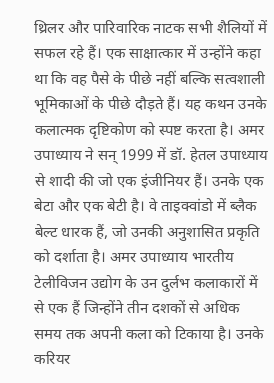थ्रिलर और पारिवारिक नाटक सभी शैलियों में सफल रहे हैं। एक साक्षात्कार में उन्होंने कहा था कि वह पैसे के पीछे नहीं बल्कि सत्वशाली भूमिकाओं के पीछे दौड़ते हैं। यह कथन उनके कलात्मक दृष्टिकोण को स्पष्ट करता है। अमर उपाध्याय ने सन् 1999 में डॉ. हेतल उपाध्याय से शादी की जो एक इंजीनियर हैं। उनके एक बेटा और एक बेटी है। वे ताइक्वांडो में ब्लैक बेल्ट धारक हैं, जो उनकी अनुशासित प्रकृति को दर्शाता है। अमर उपाध्याय भारतीय टेलीविजन उद्योग के उन दुर्लभ कलाकारों में से एक हैं जिन्होंने तीन दशकों से अधिक समय तक अपनी कला को टिकाया है। उनके करियर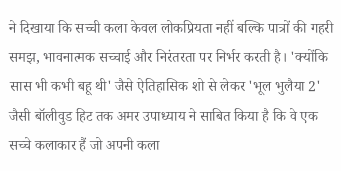ने दिखाया कि सच्ची कला केवल लोकप्रियता नहीं बल्कि पात्रों की गहरी समझ, भावनात्मक सच्चाई और निरंतरता पर निर्भर करती है। 'क्योंकि सास भी कभी बहू थी' जैसे ऐतिहासिक शो से लेकर 'भूल भुलैया 2' जैसी बॉलीवुड हिट तक अमर उपाध्याय ने साबित किया है कि वे एक सच्चे कलाकार हैं जो अपनी कला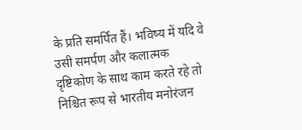के प्रति समर्पित हैं। भविष्य में यदि वे उसी समर्पण और कलात्मक दृष्टिकोण के साथ काम करते रहे तो निश्चित रूप से भारतीय मनोरंजन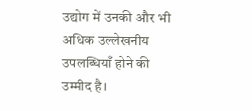उद्योग में उनकी और भी अधिक उल्लेखनीय उपलब्धियाँ होने की उम्मीद है।